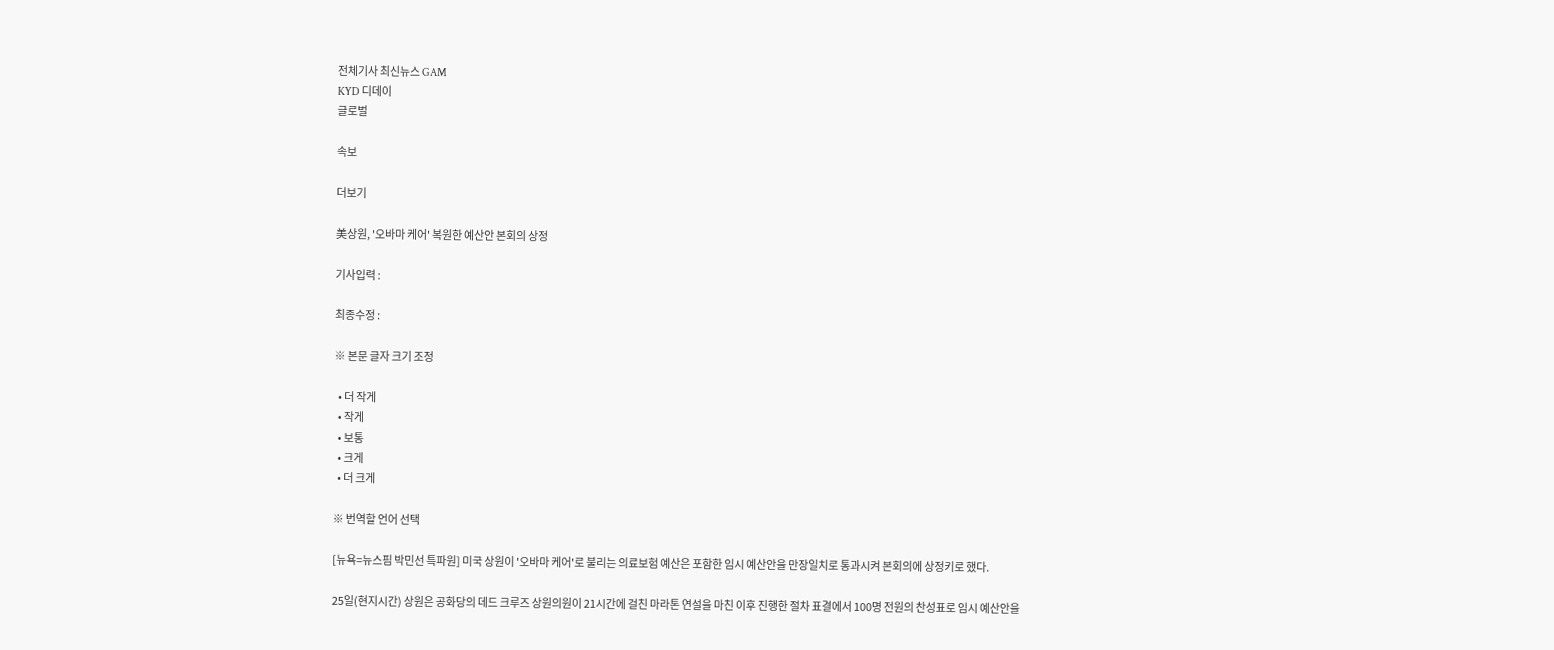전체기사 최신뉴스 GAM
KYD 디데이
글로벌

속보

더보기

美상원, '오바마 케어' 복원한 예산안 본회의 상정

기사입력 :

최종수정 :

※ 본문 글자 크기 조정

  • 더 작게
  • 작게
  • 보통
  • 크게
  • 더 크게

※ 번역할 언어 선택

[뉴욕=뉴스핌 박민선 특파원] 미국 상원이 '오바마 케어'로 불리는 의료보험 예산은 포함한 임시 예산안을 만장일치로 통과시켜 본회의에 상정키로 했다.

25일(현지시간) 상원은 공화당의 데드 크루즈 상원의원이 21시간에 걸친 마라톤 연설을 마친 이후 진행한 절차 표결에서 100명 전원의 찬성표로 임시 예산안을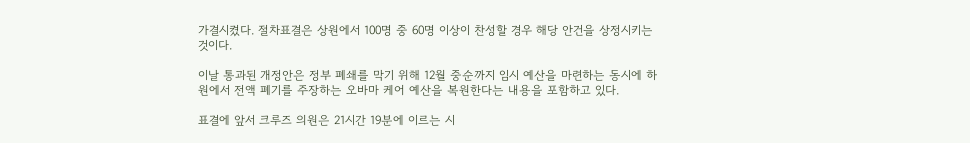가결시켰다. 절차표결은 상원에서 100명 중 60명 이상이 찬성할 경우 해당 안건을 상정시키는 것이다.

이날 통과된 개정안은 정부 폐쇄를 막기 위해 12월 중순까지 임시 예산을 마련하는 동시에 하원에서 전액 폐기를 주장하는 오바마 케어 예산을 복원한다는 내용을 포함하고 있다.

표결에 앞서 크루즈 의원은 21시간 19분에 이르는 시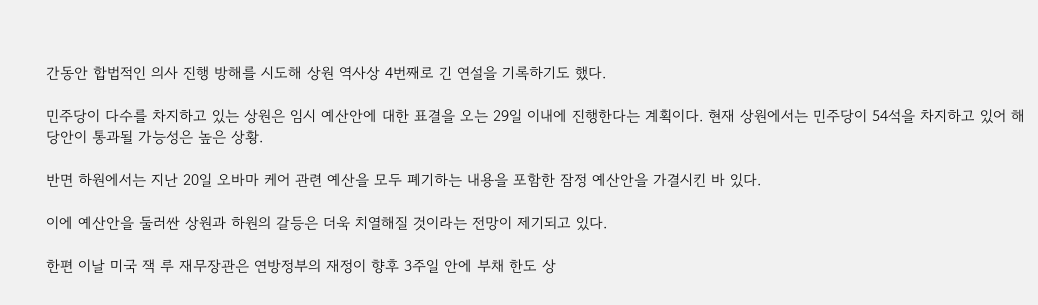간동안 합법적인 의사 진행 방해를 시도해 상원 역사상 4번째로 긴 연설을 기록하기도 했다.

민주당이 다수를 차지하고 있는 상원은 임시 예산안에 대한 표결을 오는 29일 이내에 진행한다는 계획이다. 현재 상원에서는 민주당이 54석을 차지하고 있어 해당안이 통과될 가능성은 높은 상황.

반면 하원에서는 지난 20일 오바마 케어 관련 예산을 모두 폐기하는 내용을 포함한 잠정 예산안을 가결시킨 바 있다.

이에 예산안을 둘러싼 상원과 하원의 갈등은 더욱 치열해질 것이라는 전망이 제기되고 있다.

한편 이날 미국 잭 루 재무장관은 연방정부의 재정이 향후 3주일 안에 부채 한도 상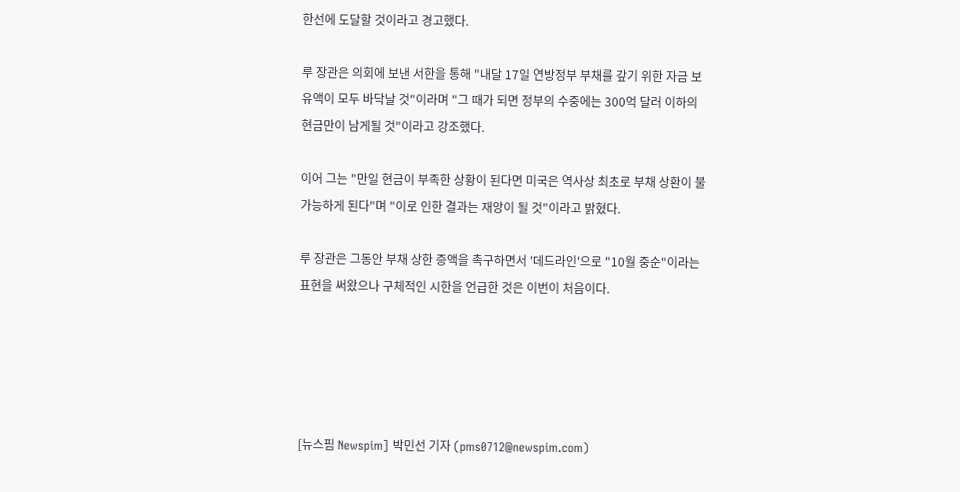한선에 도달할 것이라고 경고했다.

루 장관은 의회에 보낸 서한을 통해 "내달 17일 연방정부 부채를 갚기 위한 자금 보유액이 모두 바닥날 것"이라며 "그 때가 되면 정부의 수중에는 300억 달러 이하의 현금만이 남게될 것"이라고 강조했다.

이어 그는 "만일 현금이 부족한 상황이 된다면 미국은 역사상 최초로 부채 상환이 불가능하게 된다"며 "이로 인한 결과는 재앙이 될 것"이라고 밝혔다.

루 장관은 그동안 부채 상한 증액을 촉구하면서 '데드라인'으로 "10월 중순"이라는 표현을 써왔으나 구체적인 시한을 언급한 것은 이번이 처음이다.





[뉴스핌 Newspim] 박민선 기자 (pms0712@newspim.com)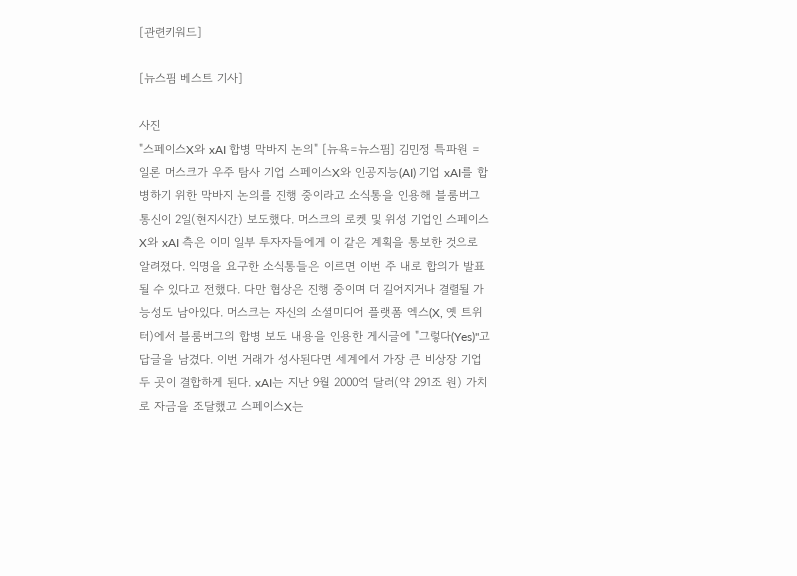[관련키워드]

[뉴스핌 베스트 기사]

사진
"스페이스X와 xAI 합병 막바지 논의" [뉴욕=뉴스핌] 김민정 특파원 = 일론 머스크가 우주 탐사 기업 스페이스X와 인공지능(AI) 기업 xAI를 합병하기 위한 막바지 논의를 진행 중이라고 소식통을 인용해 블룸버그통신이 2일(현지시간) 보도했다. 머스크의 로켓 및 위성 기업인 스페이스X와 xAI 측은 이미 일부 투자자들에게 이 같은 계획을 통보한 것으로 알려졌다. 익명을 요구한 소식통들은 이르면 이번 주 내로 합의가 발표될 수 있다고 전했다. 다만 협상은 진행 중이며 더 길어지거나 결렬될 가능성도 남아있다. 머스크는 자신의 소셜미디어 플랫폼 엑스(X, 옛 트위터)에서 블룸버그의 합병 보도 내용을 인용한 게시글에 "그렇다(Yes)"고 답글을 남겼다. 이번 거래가 성사된다면 세계에서 가장 큰 비상장 기업 두 곳이 결합하게 된다. xAI는 지난 9월 2000억 달러(약 291조 원) 가치로 자금을 조달했고 스페이스X는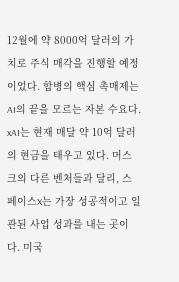12월에 약 8000억 달러의 가치로 주식 매각을 진행할 예정이었다. 합병의 핵심 촉매제는 AI의 끝을 모르는 자본 수요다. xAI는 현재 매달 약 10억 달러의 현금을 태우고 있다. 머스크의 다른 벤처들과 달리, 스페이스X는 가장 성공적이고 일관된 사업 성과를 내는 곳이다. 미국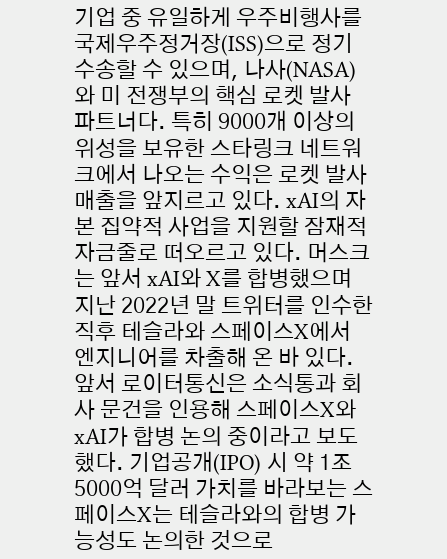기업 중 유일하게 우주비행사를 국제우주정거장(ISS)으로 정기 수송할 수 있으며, 나사(NASA)와 미 전쟁부의 핵심 로켓 발사 파트너다. 특히 9000개 이상의 위성을 보유한 스타링크 네트워크에서 나오는 수익은 로켓 발사 매출을 앞지르고 있다. xAI의 자본 집약적 사업을 지원할 잠재적 자금줄로 떠오르고 있다. 머스크는 앞서 xAI와 X를 합병했으며 지난 2022년 말 트위터를 인수한 직후 테슬라와 스페이스X에서 엔지니어를 차출해 온 바 있다. 앞서 로이터통신은 소식통과 회사 문건을 인용해 스페이스X와 xAI가 합병 논의 중이라고 보도했다. 기업공개(IPO) 시 약 1조5000억 달러 가치를 바라보는 스페이스X는 테슬라와의 합병 가능성도 논의한 것으로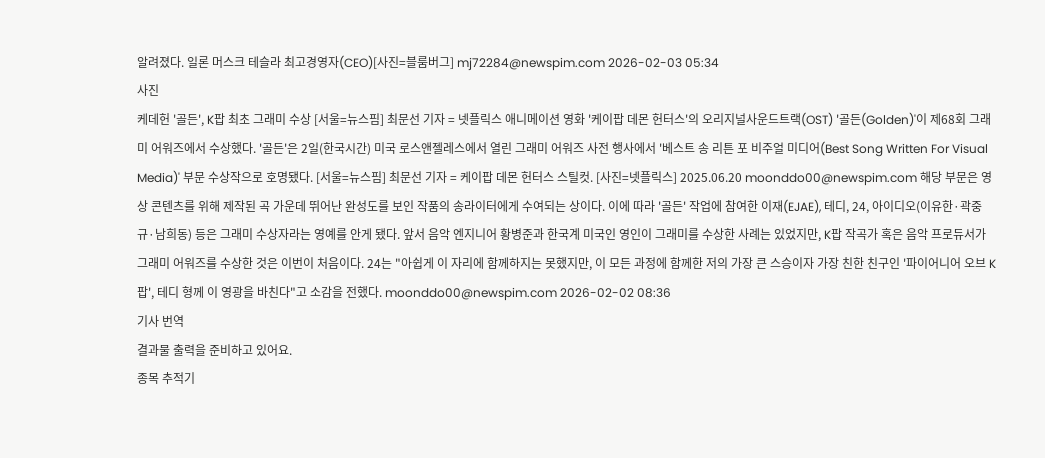알려졌다. 일론 머스크 테슬라 최고경영자(CEO)[사진=블룸버그] mj72284@newspim.com 2026-02-03 05:34
사진
케데헌 '골든', K팝 최초 그래미 수상 [서울=뉴스핌] 최문선 기자 = 넷플릭스 애니메이션 영화 '케이팝 데몬 헌터스'의 오리지널사운드트랙(OST) '골든(Golden)'이 제68회 그래미 어워즈에서 수상했다. '골든'은 2일(한국시간) 미국 로스앤젤레스에서 열린 그래미 어워즈 사전 행사에서 '베스트 송 리튼 포 비주얼 미디어(Best Song Written For Visual Media)' 부문 수상작으로 호명됐다. [서울=뉴스핌] 최문선 기자 = 케이팝 데몬 헌터스 스틸컷. [사진=넷플릭스] 2025.06.20 moonddo00@newspim.com 해당 부문은 영상 콘텐츠를 위해 제작된 곡 가운데 뛰어난 완성도를 보인 작품의 송라이터에게 수여되는 상이다. 이에 따라 '골든' 작업에 참여한 이재(EJAE), 테디, 24, 아이디오(이유한·곽중규·남희동) 등은 그래미 수상자라는 영예를 안게 됐다. 앞서 음악 엔지니어 황병준과 한국계 미국인 영인이 그래미를 수상한 사례는 있었지만, K팝 작곡가 혹은 음악 프로듀서가 그래미 어워즈를 수상한 것은 이번이 처음이다. 24는 "아쉽게 이 자리에 함께하지는 못했지만, 이 모든 과정에 함께한 저의 가장 큰 스승이자 가장 친한 친구인 '파이어니어 오브 K팝', 테디 형께 이 영광을 바친다"고 소감을 전했다. moonddo00@newspim.com 2026-02-02 08:36
기사 번역
결과물 출력을 준비하고 있어요.
종목 추적기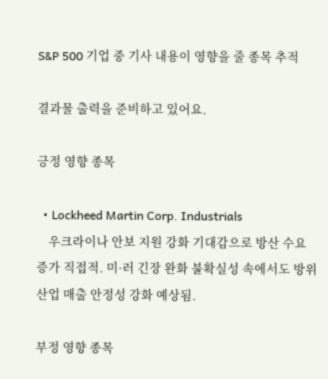S&P 500 기업 중 기사 내용이 영향을 줄 종목 추적

결과물 출력을 준비하고 있어요.

긍정 영향 종목

  • Lockheed Martin Corp. Industrials
    우크라이나 안보 지원 강화 기대감으로 방산 수요 증가 직접적. 미·러 긴장 완화 불확실성 속에서도 방위산업 매출 안정성 강화 예상됨.

부정 영향 종목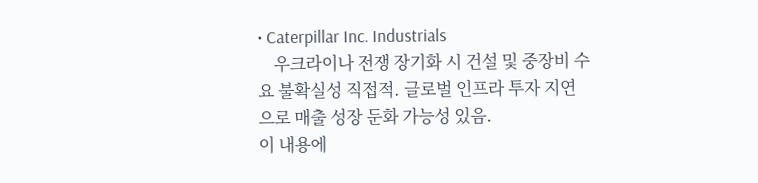• Caterpillar Inc. Industrials
    우크라이나 전쟁 장기화 시 건설 및 중장비 수요 불확실성 직접적. 글로벌 인프라 투자 지연으로 매출 성장 둔화 가능성 있음.
이 내용에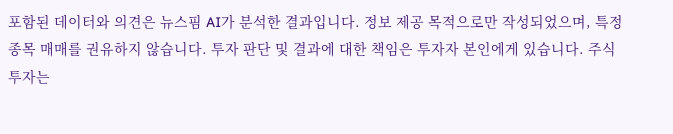포함된 데이터와 의견은 뉴스핌 AI가 분석한 결과입니다. 정보 제공 목적으로만 작성되었으며, 특정 종목 매매를 권유하지 않습니다. 투자 판단 및 결과에 대한 책임은 투자자 본인에게 있습니다. 주식 투자는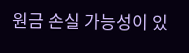원금 손실 가능성이 있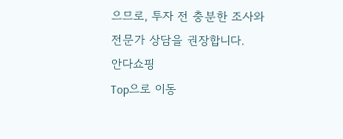으므로, 투자 전 충분한 조사와 전문가 상담을 권장합니다.
안다쇼핑
Top으로 이동